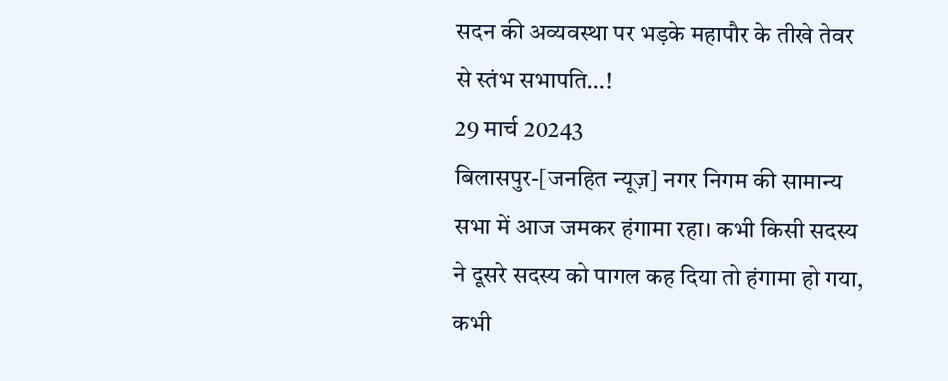सदन की अव्यवस्था पर भड़के महापौर के तीखे तेवर से स्तंभ सभापति…!
29 मार्च 20243
बिलासपुर-[जनहित न्यूज़] नगर निगम की सामान्य सभा में आज जमकर हंगामा रहा। कभी किसी सदस्य ने दूसरे सदस्य को पागल कह दिया तो हंगामा हो गया, कभी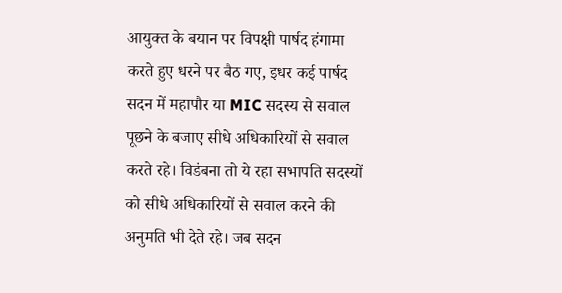आयुक्त के बयान पर विपक्षी पार्षद हंगामा करते हुए धरने पर बैठ गए, इधर कई पार्षद सदन में महापौर या MIC सदस्य से सवाल पूछने के बजाए सीधे अधिकारियों से सवाल करते रहे। विडंबना तो ये रहा सभापति सदस्यों को सीधे अधिकारियों से सवाल करने की अनुमति भी देते रहे। जब सदन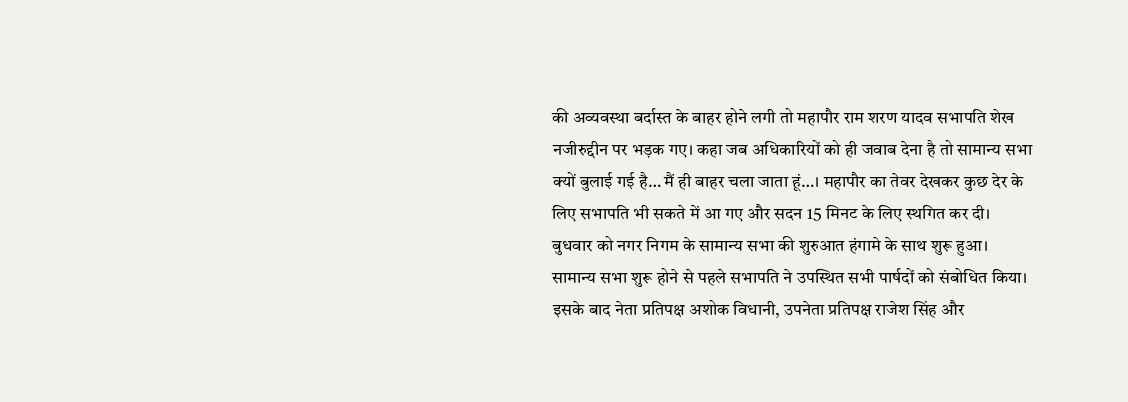की अव्यवस्था बर्दास्त के बाहर होने लगी तो महापौर राम शरण यादव सभापति शेख नजीरुद्दीन पर भड़क गए। कहा जब अधिकारियों को ही जवाब देना है तो सामान्य सभा क्यों बुलाई गई है… मैं ही बाहर चला जाता हूं…। महापौर का तेवर देखकर कुछ देर के लिए सभापति भी सकते में आ गए और सदन 15 मिनट के लिए स्थगित कर दी।
बुधवार को नगर निगम के सामान्य सभा की शुरुआत हंगामे के साथ शुरू हुआ। सामान्य सभा शुरू होने से पहले सभापति ने उपस्थित सभी पार्षदों को संबोधित किया। इसके बाद नेता प्रतिपक्ष अशोक विधानी, उपनेता प्रतिपक्ष राजेश सिंह और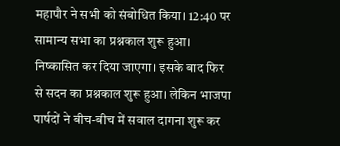महापौर ने सभी को संबोधित किया। 12:40 पर सामान्य सभा का प्रश्नकाल शुरू हुआ।
निष्कासित कर दिया जाएगा। इसके बाद फिर से सदन का प्रश्नकाल शुरू हुआ। लेकिन भाजपा पार्षदों ने बीच-बीच में सवाल दागना शुरू कर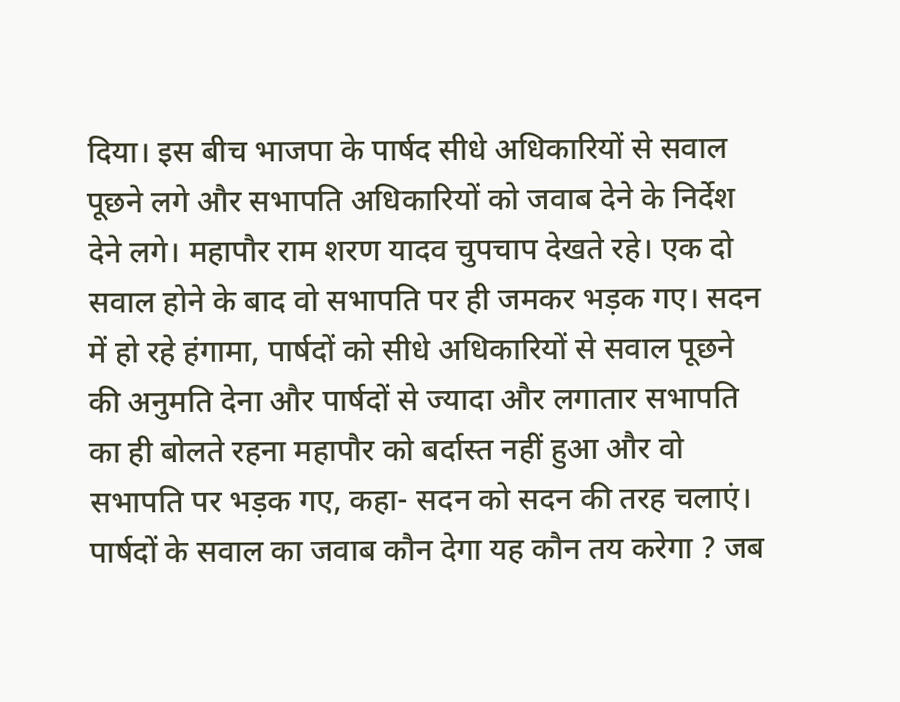दिया। इस बीच भाजपा के पार्षद सीधे अधिकारियों से सवाल पूछने लगे और सभापति अधिकारियों को जवाब देने के निर्देश देने लगे। महापौर राम शरण यादव चुपचाप देखते रहे। एक दो सवाल होने के बाद वो सभापति पर ही जमकर भड़क गए। सदन में हो रहे हंगामा, पार्षदों को सीधे अधिकारियों से सवाल पूछने की अनुमति देना और पार्षदों से ज्यादा और लगातार सभापति का ही बोलते रहना महापौर को बर्दास्त नहीं हुआ और वो सभापति पर भड़क गए, कहा- सदन को सदन की तरह चलाएं।
पार्षदों के सवाल का जवाब कौन देगा यह कौन तय करेगा ? जब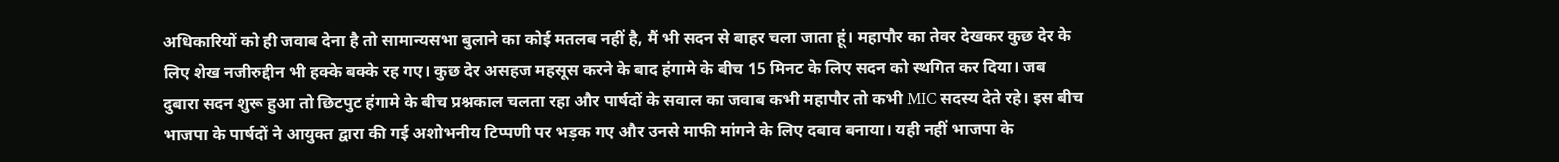अधिकारियों को ही जवाब देना है तो सामान्यसभा बुलाने का कोई मतलब नहीं है, मैं भी सदन से बाहर चला जाता हूं। महापौर का तेवर देखकर कुछ देर के लिए शेख नजीरुद्दीन भी हक्के बक्के रह गए। कुछ देर असहज महसूस करने के बाद हंगामे के बीच 15 मिनट के लिए सदन को स्थगित कर दिया। जब दुबारा सदन शुरू हुआ तो छिटपुट हंगामे के बीच प्रश्नकाल चलता रहा और पार्षदों के सवाल का जवाब कभी महापौर तो कभी MIC सदस्य देते रहे। इस बीच भाजपा के पार्षदों ने आयुक्त द्वारा की गई अशोभनीय टिप्पणी पर भड़क गए और उनसे माफी मांगने के लिए दबाव बनाया। यही नहीं भाजपा के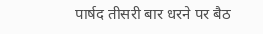पार्षद तीसरी बार धरने पर बैठ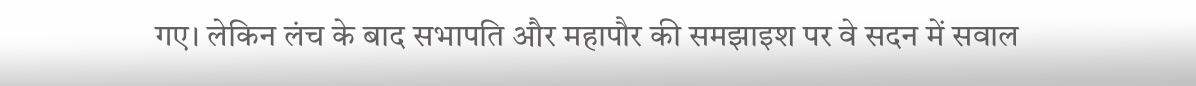गए। लेकिन लंच के बाद सभापति और महापौर की समझाइश पर वे सदन में सवाल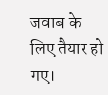जवाब के लिए तैयार हो गए।